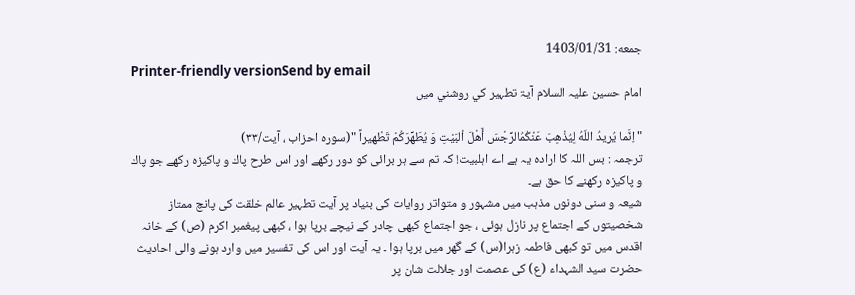جمعه: 1403/01/31
Printer-friendly versionSend by email
امام حسين عليہ السلام آيۃ تطہير كي روشني ميں

" اِنَّما یُریدُ اللّهُ لِیُذْهِبَ عَنْكُمُالرِّجْسَ أَهْلَ اْلبَیْتِ وَ یُطَهِّرَكُمْ تَطْهیراً "(سورہ احزاب ، آیت/۳۳)
ترجمہ : بس اللہ كا ارادہ یہ ہے اے اہلبیت! كہ تم سے ہر برائی كو دور ركھے اور اس طرح پاك و پاكیزہ ركھے جو پاك و پاكیزہ ركھنے كا حق ہے۔
شیعہ و سنی دونوں مذہب میں مشہور و متواتر روایات كی بنیاد پر آیت تطہیر عالم خلقت كی پانچ ممتاز شخصیتوں كے اجتماع پر نازل ہوئی ، جو اجتماع كبھی چادر كے نیچے برپا ہوا ، كبھی پیغمبر اكرم (ص) كے خانہ اقدس میں تو كبھی فاطمہ زہرا(س) كے گھر میں برپا ہوا ۔ یہ آیت اور اس كی تفسیر میں وارد ہونے والی احادیث حضرت سید الشہداء (ع) كی عصمت اور جلالت شان پر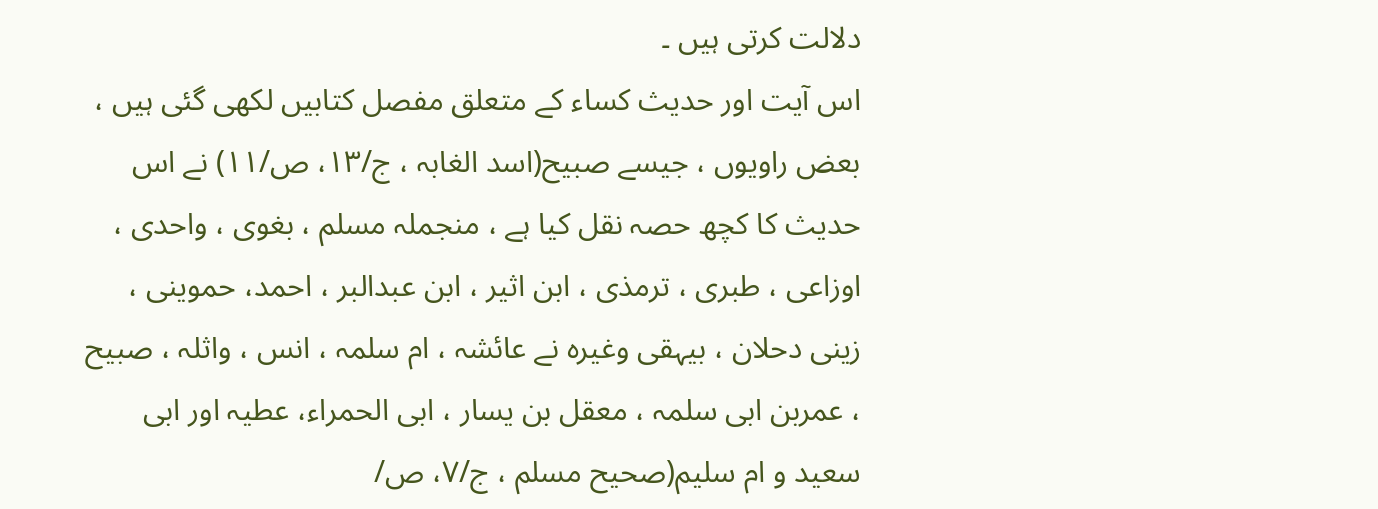دلالت كرتی ہیں ۔
اس آیت اور حدیث كساء كے متعلق مفصل كتابیں لكھی گئی ہیں ، بعض راویوں ، جیسے صبیح(اسد الغابہ ، ج/۱۳، ص/۱۱) نے اس حدیث كا كچھ حصہ نقل كیا ہے ، منجملہ مسلم ، بغوی ، واحدی ، اوزاعی ، طبری ، ترمذی ، ابن اثیر ، ابن عبدالبر ، احمد، حموینی ، زینی دحلان ، بیہقی وغیرہ نے عائشہ ، ام سلمہ ، انس ، واثلہ ، صبیح ، عمربن ابی سلمہ ، معقل بن یسار ، ابی الحمراء، عطیہ اور ابی سعید و ام سلیم(صحیح مسلم ، ج/۷، ص/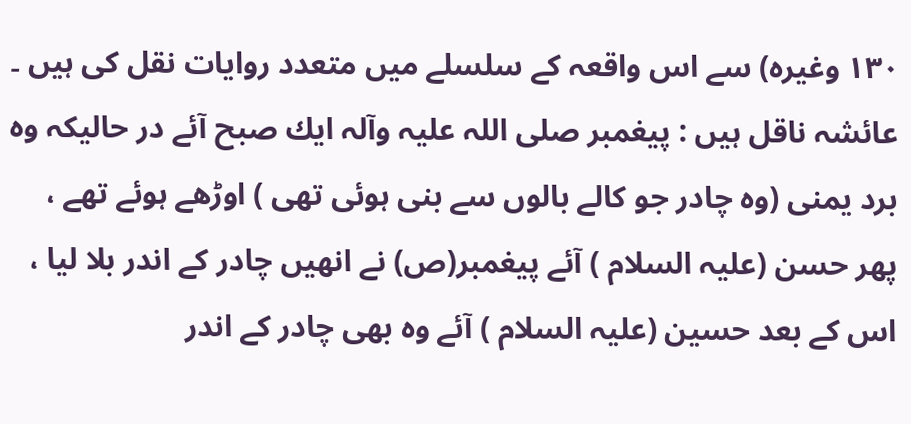۱۳۰ وغیرہ) سے اس واقعہ كے سلسلے میں متعدد روایات نقل كی ہیں ۔
عائشہ ناقل ہیں : پیغمبر صلی اللہ علیہ وآلہ ایك صبح آئے در حالیكہ وہ برد یمنی (وہ چادر جو كالے بالوں سے بنی ہوئی تھی ) اوڑھے ہوئے تھے ، پھر حسن (علیہ السلام ) آئے پیغمبر(ص) نے انھیں چادر كے اندر بلا لیا ، اس كے بعد حسین (علیہ السلام ) آئے وہ بھی چادر كے اندر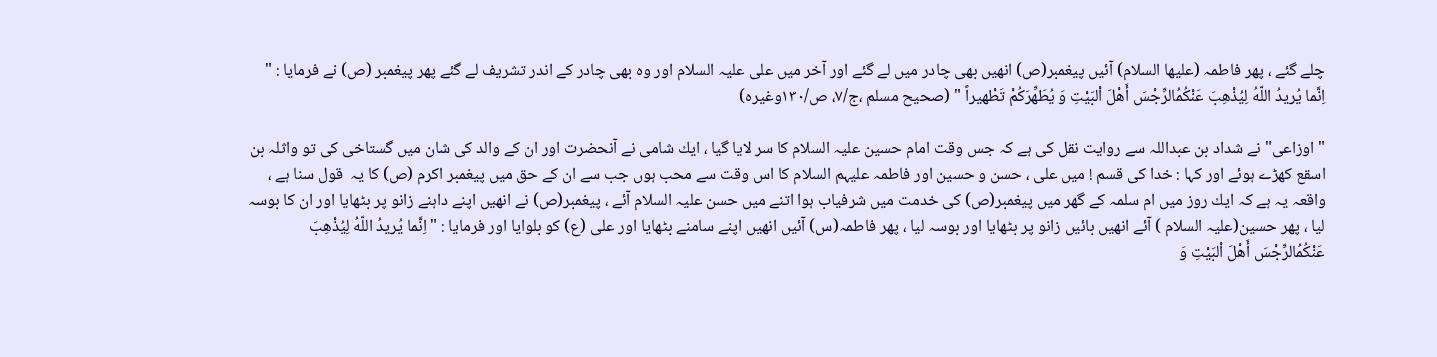چلے گئے ، پھر فاطمہ (علیھا السلام) آئیں پیغمبر(ص) انھیں بھی چادر میں لے گئے اور آخر میں علی علیہ السلام اور وہ بھی چادر كے اندر تشریف لے گئے پھر پیغمبر (ص) نے فرمایا : " اِنَّما یُریدُ اللّهُ لِیُذْهِبَ عَنْكُمُالرِّجْسَ أَهْلَ اْلبَیْتِ وَ یُطَهِّرَكُمْ تَطْهیراً " (صحیح مسلم ،ج/۷، ص/۱۳۰وغیرہ)

" اوزاعی" نے شداد بن عبداللہ سے روایت نقل كی ہے كہ جس وقت امام حسین علیہ السلام كا سر لایا گیا ، ایك شامی نے آنحضرت اور ان كے والد كی شان میں گستاخی كی تو واثلہ بن اسقع كھڑے ہوئے اور كہا : خدا كی قسم ! میں علی ، حسن و حسین اور فاطمہ علیہم السلام كا اس وقت سے محب ہوں جب سے ان كے حق میں پیغمبر اكرم (ص) كا یہ  قول سنا ہے ، واقعہ یہ ہے كہ ایك روز میں ام سلمہ كے گھر میں پیغمبر(ص) كی خدمت میں شرفیاب ہوا اتنے میں حسن علیہ السلام آئے ، پیغمبر(ص) نے انھیں اپنے داہنے زانو پر بٹھایا اور ان كا بوسہ لیا ، پھر حسین(علیہ السلام ) آئے انھیں بائیں زانو پر بٹھایا اور بوسہ لیا ، پھر فاطمہ(س) آئیں انھیں اپنے سامنے بٹھایا اور علی (ع) كو بلوایا اور فرمایا : " اِنَّما یُریدُ اللّهُ لِیُذْهِبَ عَنْكُمُالرِّجْسَ أَهْلَ اْلبَیْتِ وَ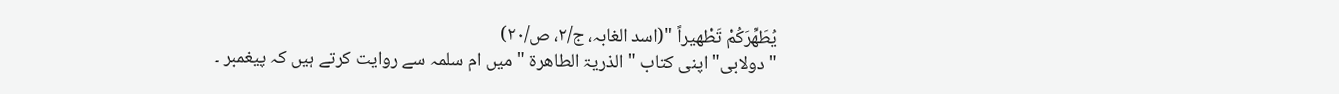یُطَهِّرَكُمْ تَطْهیراً "(اسد الغابہ، ج/۲، ص/۲۰)
" دولابی" اپنی كتاب " الذریۃ الطاھرۃ " میں ام سلمہ سے روایت كرتے ہیں كہ پیغمبر ۔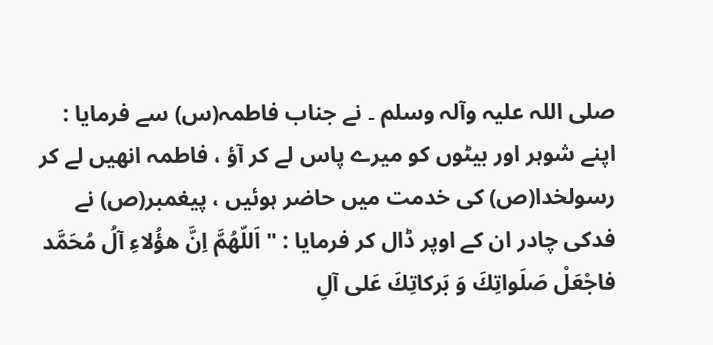صلی اللہ علیہ وآلہ وسلم ۔ نے جناب فاطمہ(س) سے فرمایا : اپنے شوہر اور بیٹوں كو میرے پاس لے كر آؤ ، فاطمہ انھیں لے كر رسولخدا(ص) كی خدمت میں حاضر ہوئیں ، پیغمبر(ص) نے فدكی چادر ان كے اوپر ڈال كر فرمایا : " اَللّهُمَّ اِنَّ هؤُلاءِ آلُ مُحَمَّد فاجْعَلْ صَلَواتِكَ وَ بَركاتِكَ عَلی آلِ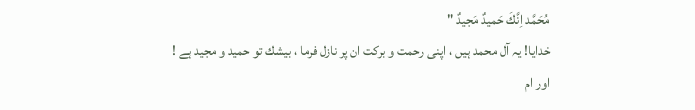مُحَمَّد اِنَّكَ حَمیدٌ مَجیدٌ "
خدایا! یہ آل محمد ہیں ، اپنی رحمت و بركت ان پر نازل فرما ، بیشك تو حمید و مجید ہے !
اور ام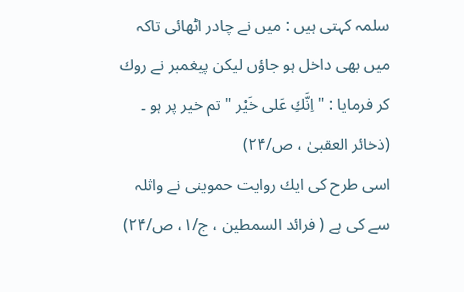سلمہ كہتی ہیں : میں نے چادر اٹھائی تاكہ میں بھی داخل ہو جاؤں لیكن پیغمبر نے روك كر فرمایا : " اِنَّكِ عَلی خَیْر " تم خیر پر ہو ۔ (ذخائر العقبیٰ ، ص/۲۴)
اسی طرح كی ایك روایت حموینی نے واثلہ سے كی ہے ( فرائد السمطین ، ج/۱، ص/۲۴)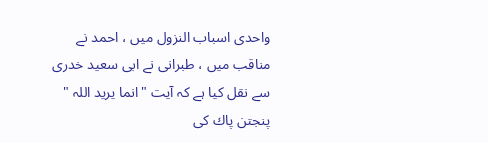واحدی اسباب النزول میں ، احمد نے مناقب میں ، طبرانی نے ابی سعید خدری سے نقل كیا ہے كہ آیت "انما یرید اللہ " پنجتن پاك كی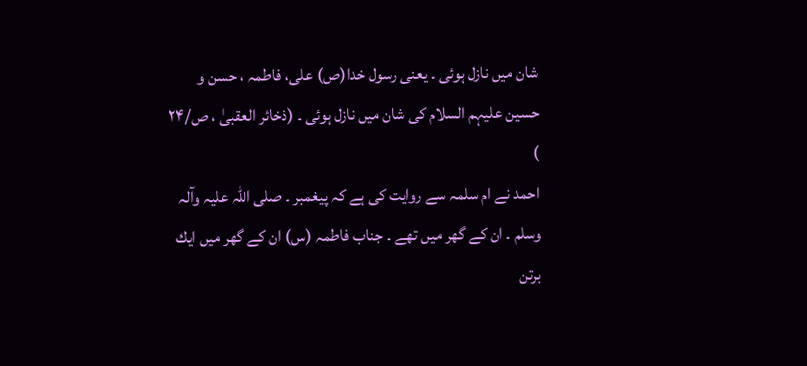شان میں نازل ہوئی ۔ یعنی رسول خدا(ص) علی، فاطمہ ، حسن و حسین علیہم السلام كی شان میں نازل ہوئی ۔ (ذخائر العقبیٰ ، ص/۲۴ )
احمد نے ام سلمہ سے روایت كی ہے كہ پیغمبر ۔ صلی اللہ علیہ وآلہ وسلم ۔ ان كے گھر میں تھے ۔ جناب فاطمہ (س) ان كے گھر میں ایك برتن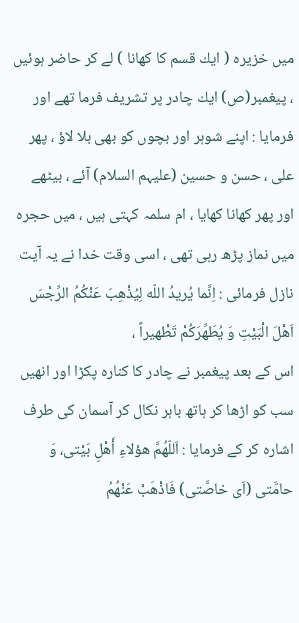میں خزیرہ ( ایك قسم كا كھانا ) لے كر حاضر ہوئیں ، پیغمبر(ص) ایك چادر پر تشریف فرما تھے اور فرمایا : اپنے شوہر اور بچوں كو بھی بلا لاؤ ، پھر علی ، حسن و حسین (علیہم السلام) آئے ، بیٹھے اور پھر كھانا كھایا ، ام سلمہ كہتی ہیں ، میں حجرہ میں نماز پڑھ رہی تھی ، اسی وقت خدا نے یہ آیت نازل فرمائی : اِنَّما یُریدُ اللّه لِیُذْهِبَ عَنْكُمُ الرِّجْسَ اَهْلَ الْبَیْتِ وَ یُطَهِّرَكُمْ تَطْهیراً ،
اس كے بعد پیغمبر نے چادر كا كنارہ پكڑا اور انھیں سب كو اڑھا كر ہاتھ باہر نكال كر آسمان كی طرف اشارہ كر كے فرمایا : اَللّهُمَّ هؤلاءِ أَهْلِ بَیْتی، وَ حامَّتی (اَی خاصَّتی) فَاذْهَبْ عَنْهُمُ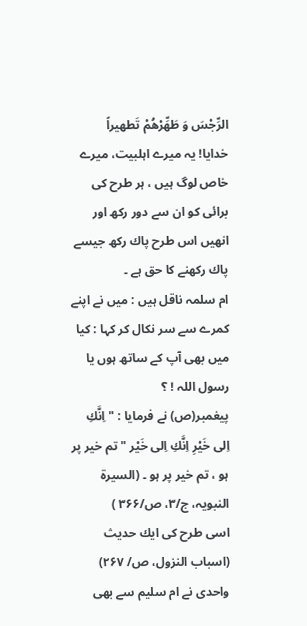الرِّجْسَ وَ طَهِّرْهُمْ تَطهیراً
خدایا! یہ میرے اہلبیت، میرے خاص لوگ ہیں ، ہر طرح كی برائی كو ان سے دور ركھ اور انھیں اس طرح پاك ركھ جیسے پاك ركھنے كا حق ہے ۔
ام سلمہ ناقل ہیں : میں نے اپنے كمرے سے سر نكال كر كہا : كیا میں بھی آپ كے ساتھ ہوں یا رسول اللہ ! ؟
پیغمبر(ص) نے فرمایا : " اِنَّكِ اِلی خَیْرِ اِنَّكِ اِلی خَیْر " تم خیر پر ہو ، تم خیر پر ہو ۔ (السیرۃ النبویہ، ج/۳، ص/۳۶۶ )
اسی طرح كی ایك حدیث (اسباب النزول، ص/ ۲۶۷) واحدی نے ام سلیم سے بھی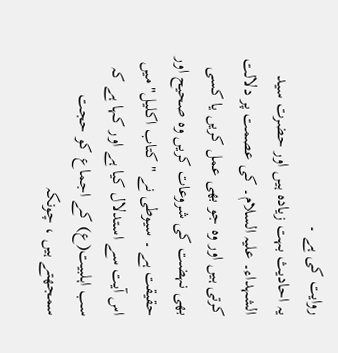روایت كی ہے ۔
یہ احادیث بہت زیادہ ہیں اور حضرت سید الشہداء۔ علیہ السلام۔ كی عصمت پر دلالت كرتی ہیں اور وہ جو بھی عمل كریں یا كسی بھی نہضت كی شروعات كریں وہ صحیح اور حقیقت ہے ۔ سیوطی نے " كتاب اكلیل" میں اس آیت سے استدلال كیا ہے اور كہا ہے كہ سب اہلبیت(ع) كے اجماع كو حجت سمجھتے ہیں ، چونكہ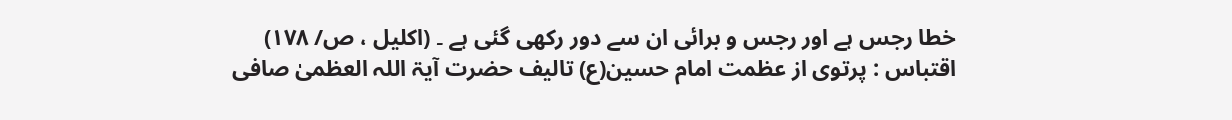خطا رجس ہے اور رجس و برائی ان سے دور ركھی گئی ہے ۔ (اكلیل ، ص/ ۱۷۸)
اقتباس : پرتوی از عظمت امام حسین(ع) تالیف حضرت آیۃ اللہ العظمیٰ صافی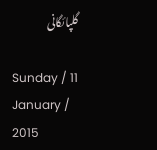گلپائگانی

Sunday / 11 January / 2015